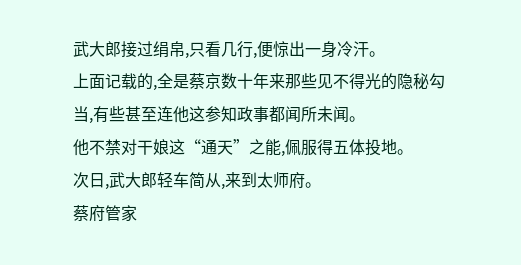武大郎接过绢帛,只看几行,便惊出一身冷汗。
上面记载的,全是蔡京数十年来那些见不得光的隐秘勾当,有些甚至连他这参知政事都闻所未闻。
他不禁对干娘这“通天”之能,佩服得五体投地。
次日,武大郎轻车简从,来到太师府。
蔡府管家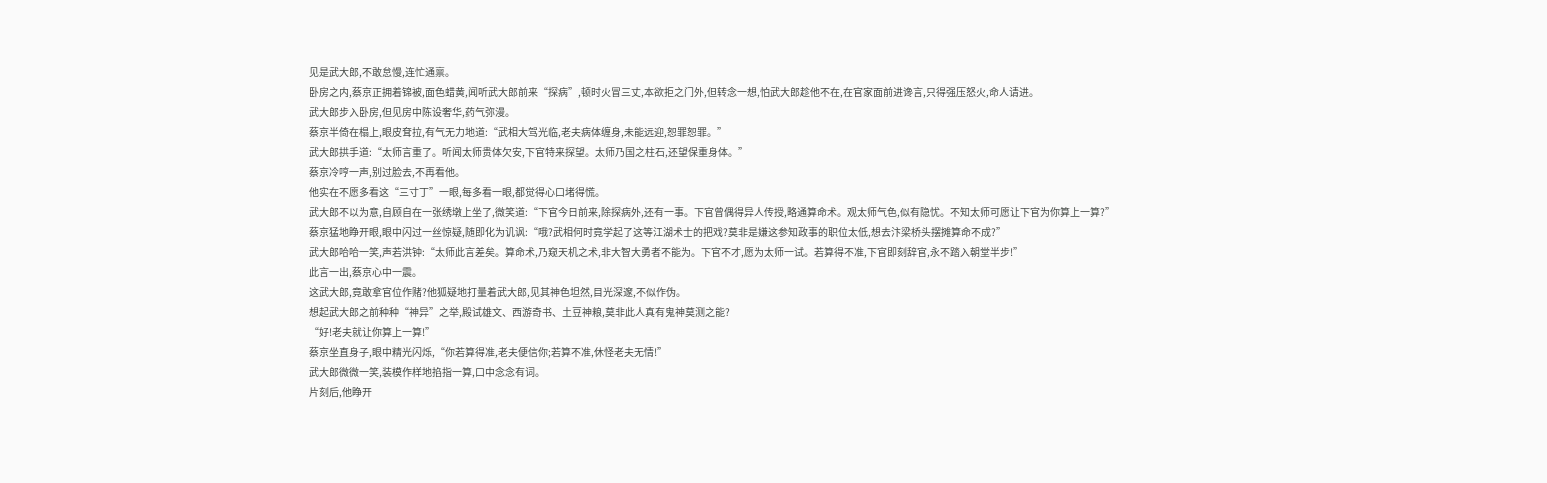见是武大郎,不敢怠慢,连忙通禀。
卧房之内,蔡京正拥着锦被,面色蜡黄,闻听武大郎前来“探病”,顿时火冒三丈,本欲拒之门外,但转念一想,怕武大郎趁他不在,在官家面前进谗言,只得强压怒火,命人请进。
武大郎步入卧房,但见房中陈设奢华,药气弥漫。
蔡京半倚在榻上,眼皮耷拉,有气无力地道:“武相大驾光临,老夫病体缠身,未能远迎,恕罪恕罪。”
武大郎拱手道:“太师言重了。听闻太师贵体欠安,下官特来探望。太师乃国之柱石,还望保重身体。”
蔡京冷哼一声,别过脸去,不再看他。
他实在不愿多看这“三寸丁”一眼,每多看一眼,都觉得心口堵得慌。
武大郎不以为意,自顾自在一张绣墩上坐了,微笑道:“下官今日前来,除探病外,还有一事。下官曾偶得异人传授,略通算命术。观太师气色,似有隐忧。不知太师可愿让下官为你算上一算?”
蔡京猛地睁开眼,眼中闪过一丝惊疑,随即化为讥讽:“哦?武相何时竟学起了这等江湖术士的把戏?莫非是嫌这参知政事的职位太低,想去汴梁桥头摆摊算命不成?”
武大郎哈哈一笑,声若洪钟:“太师此言差矣。算命术,乃窥天机之术,非大智大勇者不能为。下官不才,愿为太师一试。若算得不准,下官即刻辞官,永不踏入朝堂半步!”
此言一出,蔡京心中一震。
这武大郎,竟敢拿官位作赌?他狐疑地打量着武大郎,见其神色坦然,目光深邃,不似作伪。
想起武大郎之前种种“神异”之举,殿试雄文、西游奇书、土豆神粮,莫非此人真有鬼神莫测之能?
“好!老夫就让你算上一算!”
蔡京坐直身子,眼中精光闪烁,“你若算得准,老夫便信你;若算不准,休怪老夫无情!”
武大郎微微一笑,装模作样地掐指一算,口中念念有词。
片刻后,他睁开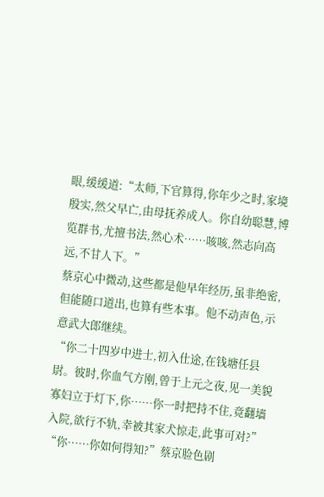眼,缓缓道:“太师,下官算得,你年少之时,家境殷实,然父早亡,由母抚养成人。你自幼聪慧,博览群书,尤擅书法,然心术……咳咳,然志向高远,不甘人下。”
蔡京心中微动,这些都是他早年经历,虽非绝密,但能随口道出,也算有些本事。他不动声色,示意武大郎继续。
“你二十四岁中进士,初入仕途,在钱塘任县尉。彼时,你血气方刚,曾于上元之夜,见一美貌寡妇立于灯下,你……你一时把持不住,竟翻墙入院,欲行不轨,幸被其家犬惊走,此事可对?”
“你……你如何得知?”蔡京脸色剧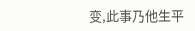变,此事乃他生平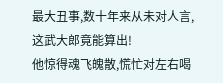最大丑事,数十年来从未对人言,这武大郎竟能算出!
他惊得魂飞魄散,慌忙对左右喝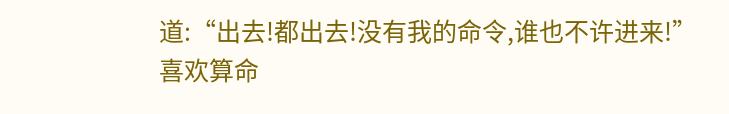道:“出去!都出去!没有我的命令,谁也不许进来!”
喜欢算命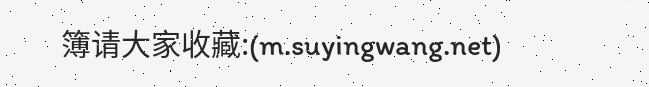簿请大家收藏:(m.suyingwang.net)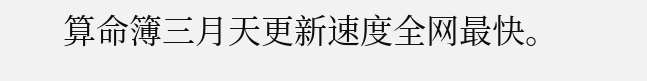算命簿三月天更新速度全网最快。